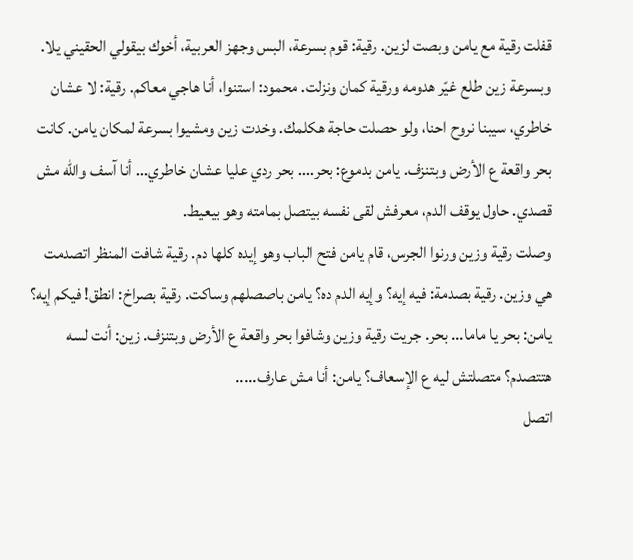قفلت رقية مع يامن وبصت لزين. رقية: قوم بسرعة، البس وجهز العربية، أخوك بيقولي الحقيني يلا. وبسرعة زين طلع غيّر هدومه ورقية كمان ونزلت. محمود: استنوا، أنا هاجي معاكم. رقية: لا عشان خاطري، سيبنا نروح احنا، ولو حصلت حاجة هكلمك. وخدت زين ومشيوا بسرعة لمكان يامن. كانت بحر واقعة ع الأرض وبتنزف. يامن بدموع: بحر.... بحر ردي عليا عشان خاطري... أنا آسف والله مش قصدي. حاول يوقف الدم، معرفش لقى نفسه بيتصل بمامته وهو بيعيط.
وصلت رقية وزين ورنوا الجرس، قام يامن فتح الباب وهو إيده كلها دم. رقية شافت المنظر اتصدمت هي وزين. رقية بصدمة: فيه إيه؟ وإيه الدم ده؟ يامن باصصلهم وساكت. رقية بصراخ: انطق! فيكم إيه؟ يامن: بحر يا ماما... بحر. جريت رقية وزين وشافوا بحر واقعة ع الأرض وبتنزف. زين: أنت لسه هتتصدم؟ متصلتش ليه ع الإسعاف؟ يامن: أنا مش عارف.....
اتصل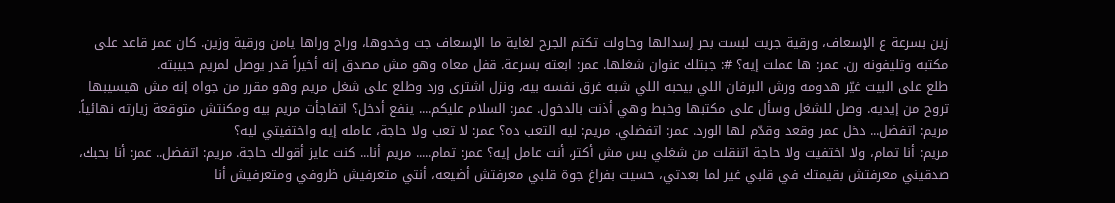زين بسرعة ع الإسعاف، ورقية جريت لبست بحر إسدالها وحاولت تكتم الجرح لغاية ما الإسعاف جت وخدوها، وراح وراها يامن ورقية وزين. كان عمر قاعد على مكتبه وتليفونه رن. عمر: ها عملت إيه؟ #: جبتلك عنوان شغلها. عمر: ابعته بسرعة. قفل معاه وهو مش مصدق إنه أخيراً قدر يوصل لمريم حبيبته.
طلع على البيت غيّر هدومه ورش البرفان اللي بيحبه اللي شبه غرق نفسه بيه، ونزل اشترى ورد وطلع على شغل مريم وهو مقرر من جواه إنه مش هيسيبها تروح من إيديه. وصل للشغل وسأل على مكتبها وخبط وهي أذنت بالدخول. عمر: السلام عليكم.... ينفع أدخل؟ اتفاجأت مريم بيه ومكنتش متوقعة زيارته نهائياً. مريم: اتفضل... دخل عمر وقعد وقدّم لها الورد. عمر: اتفضلي. مريم: ليه التعب ده؟ عمر: لا تعب ولا حاجة، عامله إيه واختفيتي ليه؟
مريم: أنا تمام، ولا اختفيت ولا حاجة اتنقلت من شغلي بس مش أكتر، أنت عامل إيه؟ عمر: تمام..... مريم أنا... كنت عايز أقولك حاجة. مريم: اتفضل.. عمر: أنا بحبك، صدقيني معرفتش بقيمتك في قلبي غير لما بعدتي، حسيت بفراغ جوة قلبي معرفتش أضيعه، أنتي متعرفيش ظروفي ومتعرفيش أنا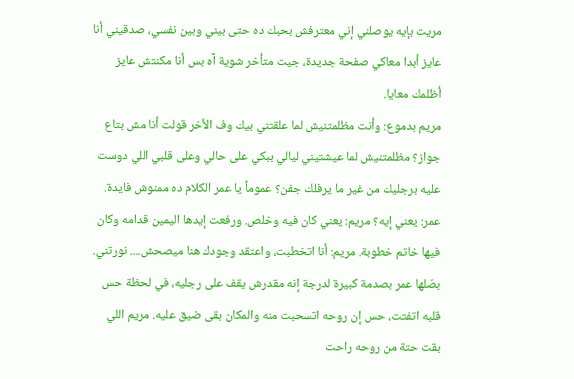مريت بإيه يوصلني إني معترفش بحبك ده حتى بيني وبين نفسي، صدقيني أنا عايز أبدا معاكي صفحة جديدة، جيت متأخر شوية آه بس أنا مكنتش عايز أظلمك معايا.
مريم بدموع: وأنت مظلمتنيش لما علقتني بيك وف الأخر قولت أنا مش بتاع جواز؟ مظلمتنيش لما عيشتيني ليالي ببكي على حالي وعلى قلبي اللي دوست عليه برجليك من غير ما يرفلك جفن؟ عموماً يا عمر الكلام ده ممنوش فايدة. عمر: يعني إيه؟ مريم: يعني كان فيه وخلص. ورفعت إيدها اليمين قدامه وكان فيها خاتم خطوبة. مريم: أنا اتخطبت، واعتقد وجودك هنا ميصحش.... نورتني.
بصّلها عمر بصدمة كبيرة لدرجة إنه مقدرش يقف على رجليه، في لحظة حس قلبه اتفتت، حس إن روحه اتسحبت منه والمكان بقى ضيق عليه. مريم اللي بقت حتة من روحه راحت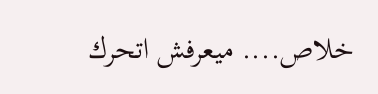خلاص.... ميعرفش اتحرك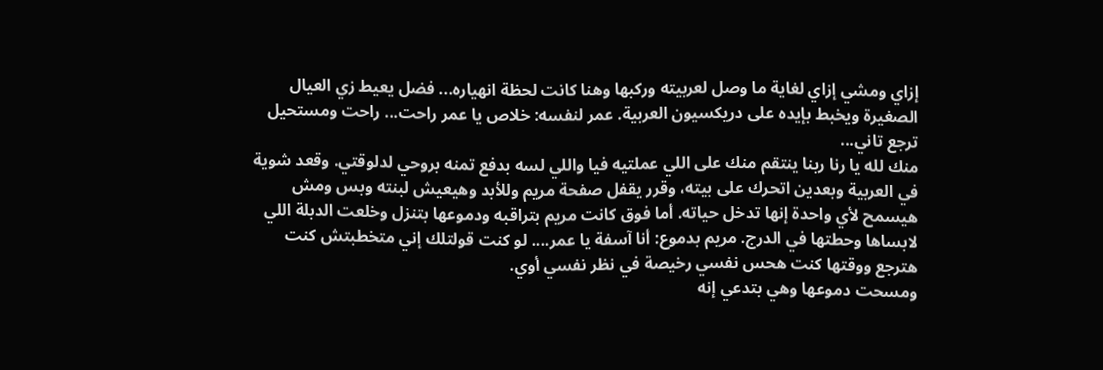إزاي ومشي إزاي لغاية ما وصل لعربيته وركبها وهنا كانت لحظة انهياره... فضل يعيط زي العيال الصغيرة ويخبط بإيده على دريكسيون العربية. عمر لنفسه: خلاص يا عمر راحت... راحت ومستحيل ترجع تاني...
منك لله يا رنا ربنا ينتقم منك على اللي عملتيه فيا واللي لسه بدفع تمنه بروحي لدلوقتي. وقعد شوية في العربية وبعدين اتحرك على بيته، وقرر يقفل صفحة مريم وللأبد وهيعيش لبنته وبس ومش هيسمح لأي واحدة إنها تدخل حياته. أما فوق كانت مريم بتراقبه ودموعها بتنزل وخلعت الدبلة اللي لابساها وحطتها في الدرج. مريم بدموع: أنا آسفة يا عمر.... لو كنت قولتلك إني متخطبتش كنت هترجع ووقتها كنت هحس نفسي رخيصة في نظر نفسي أوي.
ومسحت دموعها وهي بتدعي إنه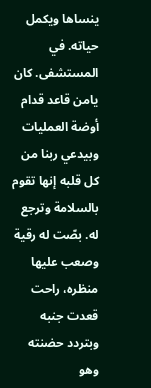ينساها ويكمل حياته. في المستشفى. كان يامن قاعد قدام أوضة العمليات وبيدعي ربنا من كل قلبه إنها تقوم بالسلامة وترجع له. بصّت له رقية وصعب عليها منظره، راحت قعدت جنبه وبتردد حضنته وهو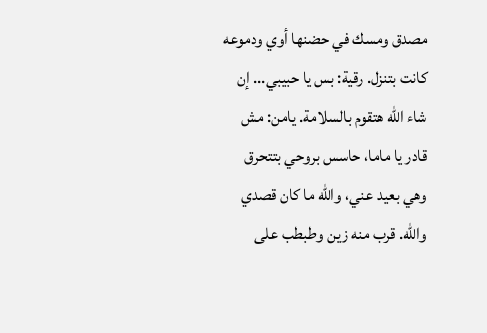مصدق ومسك في حضنها أوي ودموعه كانت بتنزل. رقية: بس يا حبيبي... إن شاء الله هتقوم بالسلامة. يامن: مش قادر يا ماما، حاسس بروحي بتتحرق وهي بعيد عني، والله ما كان قصدي والله. قرب منه زين وطبطب على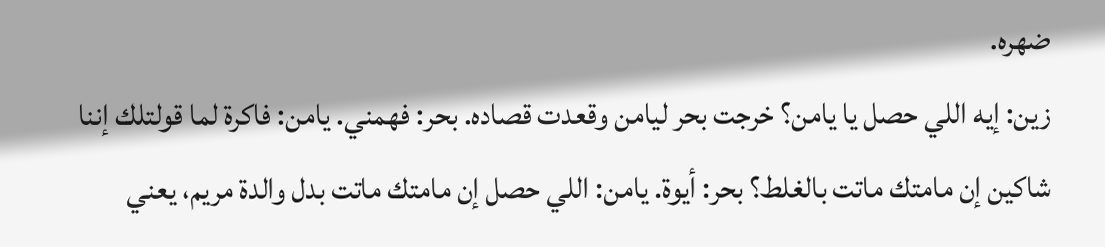ضهره.
زين: إيه اللي حصل يا يامن؟ خرجت بحر ليامن وقعدت قصاده. بحر: فهمني. يامن: فاكرة لما قولتلك إننا شاكين إن مامتك ماتت بالغلط؟ بحر: أيوة. يامن: اللي حصل إن مامتك ماتت بدل والدة مريم، يعني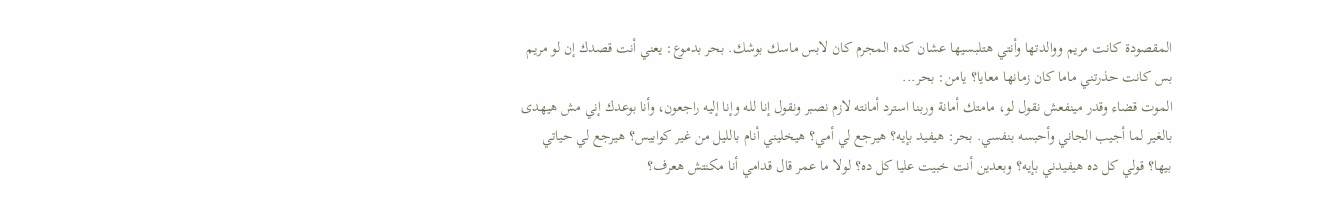المقصودة كانت مريم ووالدتها وأنتي هتلبسيها عشان كده المجرم كان لابس ماسك بوشك. بحر بدموع: يعني أنت قصدك إن لو مريم بس كانت حذرتني ماما كان زمانها معايا؟ يامن: بحر...
الموت قضاء وقدر مينفعش نقول لو، مامتك أمانة وربنا استرد أمانته لازم نصبر ونقول إنا لله وإنا إليه راجعون، وأنا بوعدك إني مش هيهدى بالغير لما أجيب الجاني وأحبسه بنفسي. بحر: هيفيد بإيه؟ هيرجع لي أمي؟ هيخليني أنام بالليل من غير كوابيس؟ هيرجع لي حياتي بيها؟ قولي كل ده هيفيدني بإيه؟ وبعدين أنت خبيت عليا كل ده؟ لولا ما عمر قال قدامي أنا مكنتش هعرف؟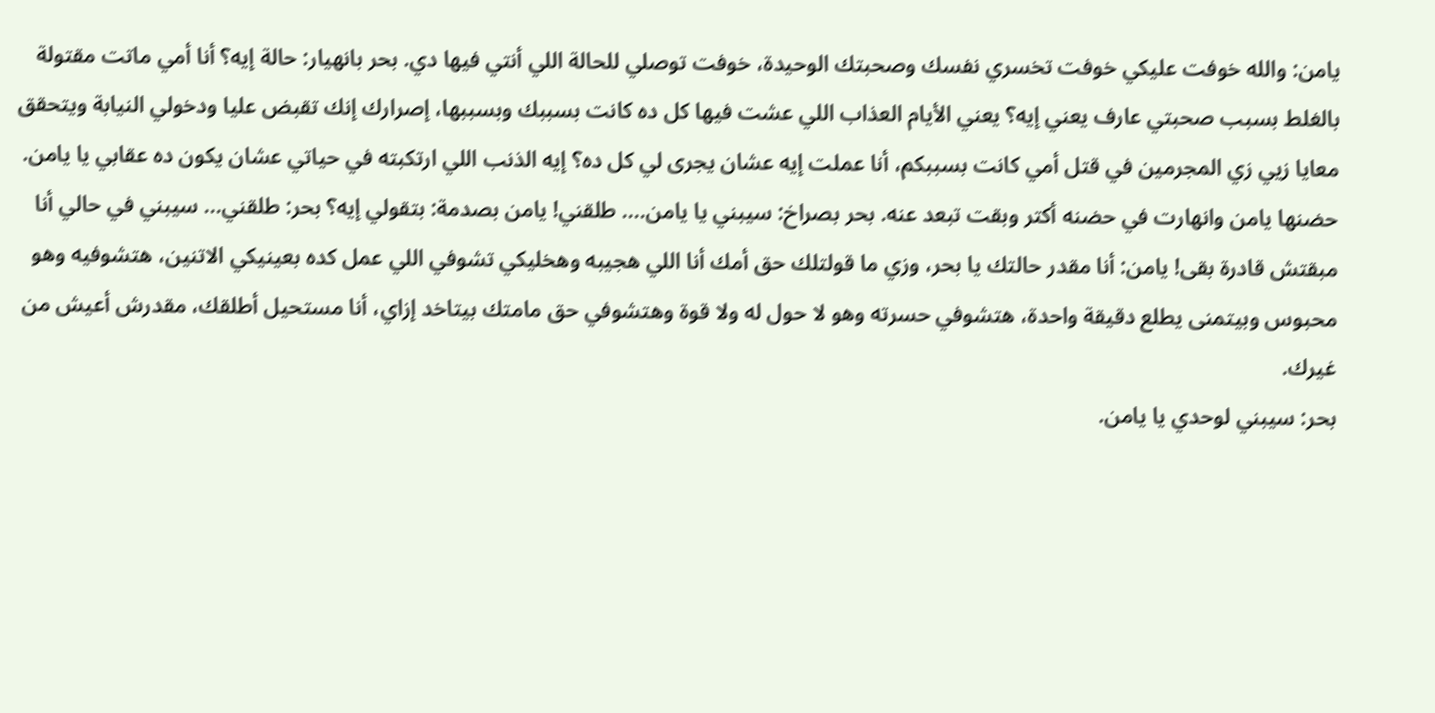يامن: والله خوفت عليكي خوفت تخسري نفسك وصحبتك الوحيدة، خوفت توصلي للحالة اللي أنتي فيها دي. بحر بانهيار: حالة إيه؟ أنا أمي ماتت مقتولة بالغلط بسبب صحبتي عارف يعني إيه؟ يعني الأيام العذاب اللي عشت فيها كل ده كانت بسببك وبسببها، إصرارك إنك تقبض عليا ودخولي النيابة ويتحقق معايا زيي زي المجرمين في قتل أمي كانت بسببكم، أنا عملت إيه عشان يجرى لي كل ده؟ إيه الذنب اللي ارتكبته في حياتي عشان يكون ده عقابي يا يامن.
حضنها يامن وانهارت في حضنه أكتر وبقت تبعد عنه. بحر بصراخ: سيبني يا يامن.... طلقني! يامن بصدمة: بتقولي إيه؟ بحر: طلقني... سيبني في حالي أنا مبقتش قادرة بقى! يامن: أنا مقدر حالتك يا بحر، وزي ما قولتلك حق أمك أنا اللي هجيبه وهخليكي تشوفي اللي عمل كده بعينيكي الاتنين، هتشوفيه وهو محبوس وبيتمنى يطلع دقيقة واحدة، هتشوفي حسرته وهو لا حول له ولا قوة وهتشوفي حق مامتك بيتاخد إزاي، أنا مستحيل أطلقك، مقدرش أعيش من غيرك.
بحر: سيبني لوحدي يا يامن.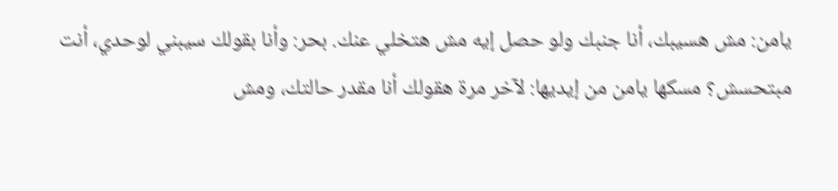يامن: مش هسيبك، أنا جنبك ولو حصل إيه مش هتخلي عنك. بحر: وأنا بقولك سيبني لوحدي، أنت مبتحسش؟ مسكها يامن من إيديها: لآخر مرة هقولك أنا مقدر حالتك، ومش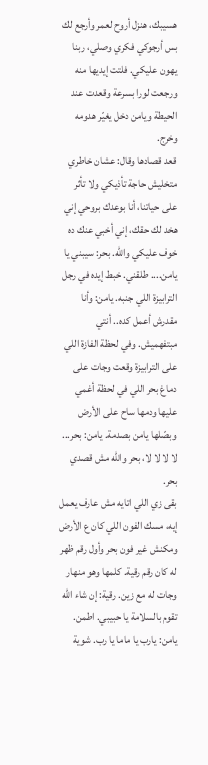هسيبك، هنزل أروح لعمر وأرجع لك بس أرجوكي فكري وصلي، ربنا يهون عليكي. فلتت إيديها منه ورجعت لورا بسرعة وقعدت عند الحيطة ويامن دخل يغيّر هدومه وخرج.
قعد قصادها وقال: عشان خاطري متخليش حاجة تأذيكي ولا تأثر على حياتنا، أنا بوعدك بروحي إني هخد لك حقك، إني أخبي عنك ده خوف عليكي والله. بحر: سيبني يا يامن.... طلقني. خبط إيده في رجل الترابيزة اللي جنبه. يامن: وأنا مقدرش أعمل كده.. أنتي مبتفهميش. وفي لحظة الفازة اللي على الترابيزة وقعت وجات على دماغ بحر اللي في لحظة أغمي عليها ودمها ساح على الأرض وبصّلها يامن بصدمة. يامن: بحر... لا لا لا لا، بحر والله مش قصدي بحر.
بقى زي اللي اتايه مش عارف يعمل إيه، مسك الفون اللي كان ع الأرض ومكنش غير فون بحر وأول رقم ظهر له كان رقم رقية. كلمها وهو منهار وجات له مع زين. رقية: إن شاء الله تقوم بالسلامة يا حبيبي. اطمن. يامن: يارب يا ماما يا رب. شوية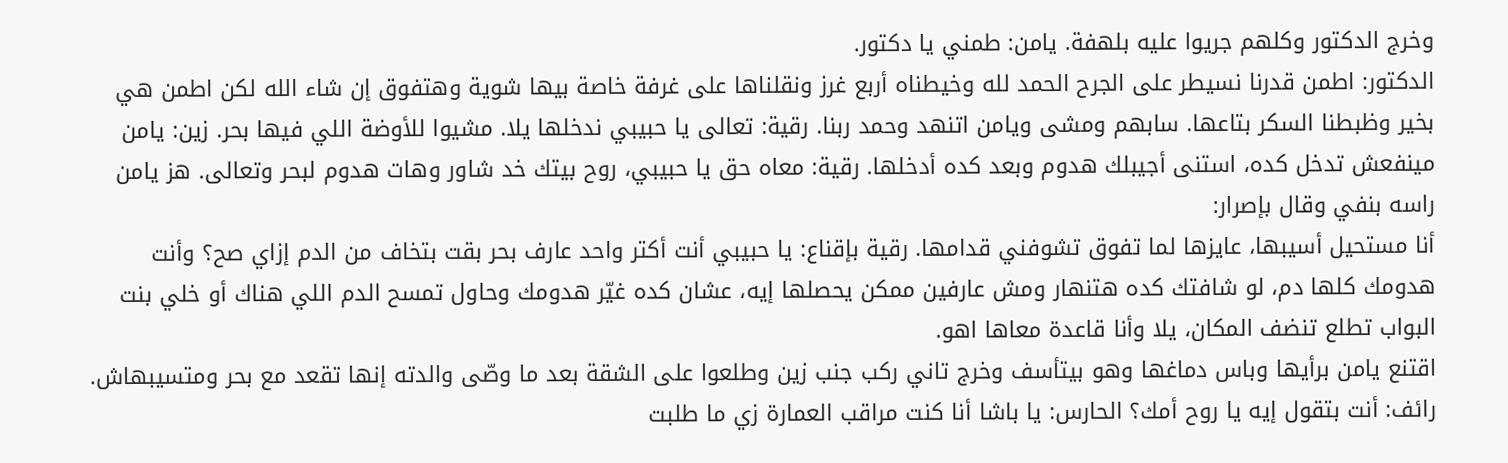وخرج الدكتور وكلهم جريوا عليه بلهفة. يامن: طمني يا دكتور.
الدكتور: اطمن قدرنا نسيطر على الجرح الحمد لله وخيطناه أربع غرز ونقلناها على غرفة خاصة بيها شوية وهتفوق إن شاء الله لكن اطمن هي بخير وظبطنا السكر بتاعها. سابهم ومشى ويامن اتنهد وحمد ربنا. رقية: تعالى يا حبيبي ندخلها يلا. مشيوا للأوضة اللي فيها بحر. زين: يامن مينفعش تدخل كده، استنى أجيبلك هدوم وبعد كده أدخلها. رقية: معاه حق يا حبيبي، روح بيتك خد شاور وهات هدوم لبحر وتعالى. هز يامن راسه بنفي وقال بإصرار:
أنا مستحيل أسيبها، عايزها لما تفوق تشوفني قدامها. رقية بإقناع: يا حبيبي أنت أكتر واحد عارف بحر بقت بتخاف من الدم إزاي صح؟ وأنت هدومك كلها دم، لو شافتك كده هتنهار ومش عارفين ممكن يحصلها إيه، عشان كده غيّر هدومك وحاول تمسح الدم اللي هناك أو خلي بنت البواب تطلع تنضف المكان، يلا وأنا قاعدة معاها اهو.
اقتنع يامن برأيها وباس دماغها وهو بيتأسف وخرج تاني ركب جنب زين وطلعوا على الشقة بعد ما وصّى والدته إنها تقعد مع بحر ومتسيبهاش. رائف: أنت بتقول إيه يا روح أمك؟ الحارس: يا باشا أنا كنت مراقب العمارة زي ما طلبت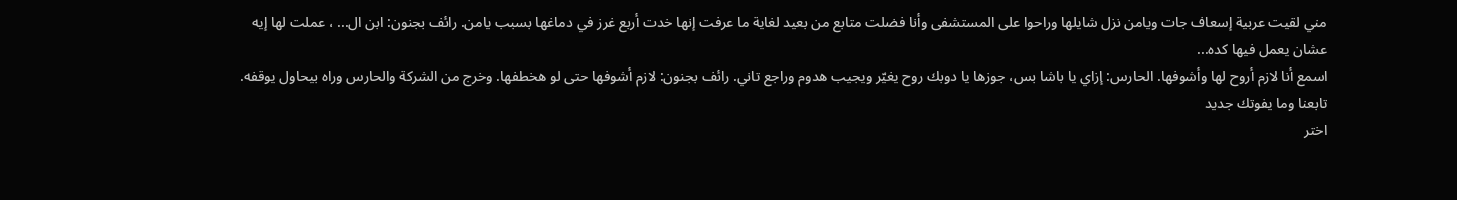مني لقيت عربية إسعاف جات ويامن نزل شايلها وراحوا على المستشفى وأنا فضلت متابع من بعيد لغاية ما عرفت إنها خدت أربع غرز في دماغها بسبب يامن. رائف بجنون: ابن ال... ، عملت لها إيه عشان يعمل فيها كده...
اسمع أنا لازم أروح لها وأشوفها. الحارس: إزاي يا باشا بس، جوزها يا دوبك روح يغيّر ويجيب هدوم وراجع تاني. رائف بجنون: لازم أشوفها حتى لو هخطفها. وخرج من الشركة والحارس وراه بيحاول يوقفه.
تابعنا وما يفوتك جديد
اختر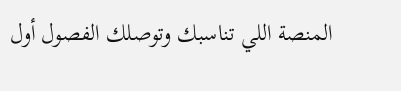المنصة اللي تناسبك وتوصلك الفصول أول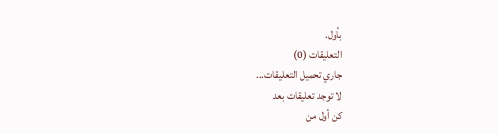بأول.
التعليقات (0)
جاري تحميل التعليقات...
لا توجد تعليقات بعد
كن أول من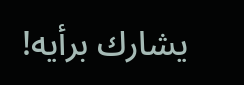يشارك برأيه!